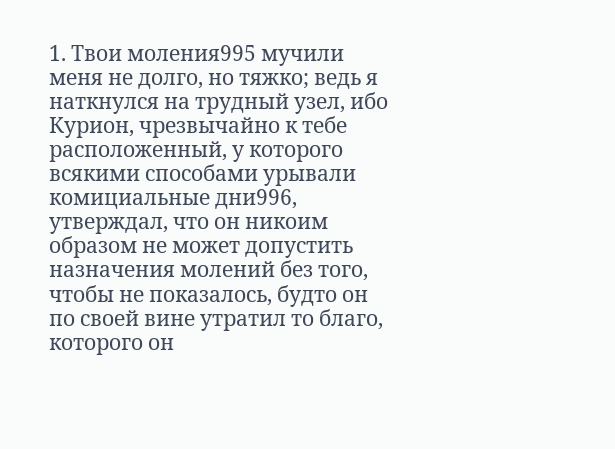1. Твои моления995 мучили меня не долго, но тяжко; ведь я наткнулся на трудный узел, ибо Курион, чрезвычайно к тебе расположенный, у которого всякими способами урывали комициальные дни996, утверждал, что он никоим образом не может допустить назначения молений без того, чтобы не показалось, будто он по своей вине утратил то благо, которого он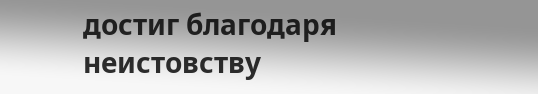достиг благодаря неистовству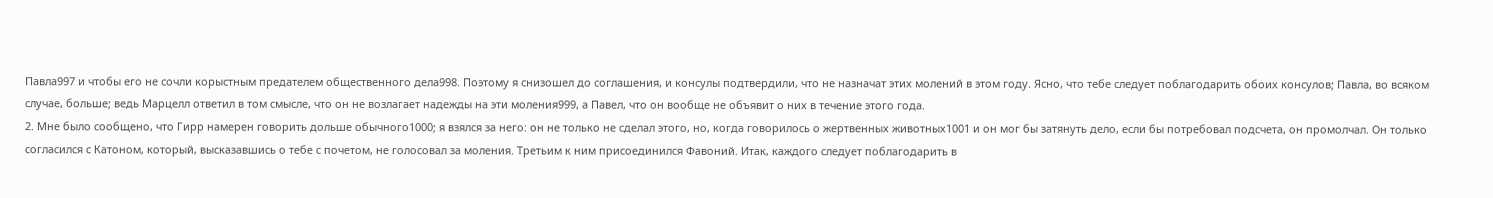Павла997 и чтобы его не сочли корыстным предателем общественного дела998. Поэтому я снизошел до соглашения, и консулы подтвердили, что не назначат этих молений в этом году. Ясно, что тебе следует поблагодарить обоих консулов; Павла, во всяком случае, больше; ведь Марцелл ответил в том смысле, что он не возлагает надежды на эти моления999, а Павел, что он вообще не объявит о них в течение этого года.
2. Мне было сообщено, что Гирр намерен говорить дольше обычного1000; я взялся за него: он не только не сделал этого, но, когда говорилось о жертвенных животных1001 и он мог бы затянуть дело, если бы потребовал подсчета, он промолчал. Он только согласился с Катоном, который, высказавшись о тебе с почетом, не голосовал за моления. Третьим к ним присоединился Фавоний. Итак, каждого следует поблагодарить в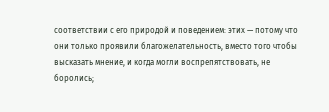соответствии с его природой и поведением: этих — потому что они только проявили благожелательность, вместо того чтобы высказать мнение, и когда могли воспрепятствовать, не боролись;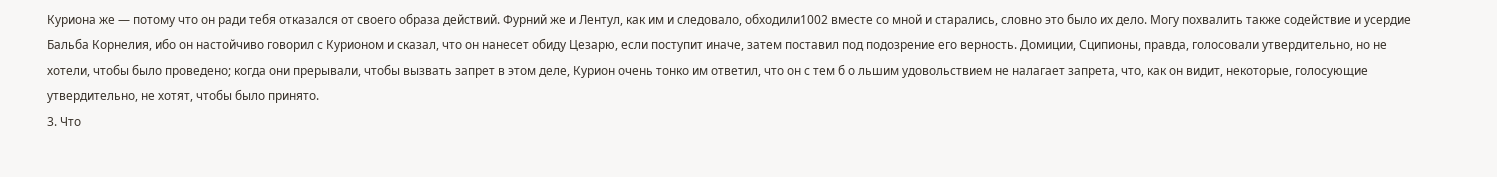Куриона же — потому что он ради тебя отказался от своего образа действий. Фурний же и Лентул, как им и следовало, обходили1002 вместе со мной и старались, словно это было их дело. Могу похвалить также содействие и усердие Бальба Корнелия, ибо он настойчиво говорил с Курионом и сказал, что он нанесет обиду Цезарю, если поступит иначе, затем поставил под подозрение его верность. Домиции, Сципионы, правда, голосовали утвердительно, но не хотели, чтобы было проведено; когда они прерывали, чтобы вызвать запрет в этом деле, Курион очень тонко им ответил, что он с тем б о льшим удовольствием не налагает запрета, что, как он видит, некоторые, голосующие утвердительно, не хотят, чтобы было принято.
3. Что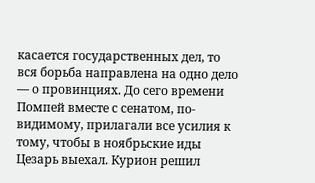касается государственных дел, то вся борьба направлена на одно дело — о провинциях. До сего времени Помпей вместе с сенатом, по-видимому, прилагали все усилия к тому, чтобы в ноябрьские иды Цезарь выехал. Курион решил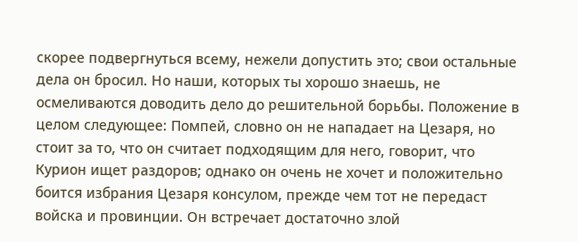скорее подвергнуться всему, нежели допустить это; свои остальные дела он бросил. Но наши, которых ты хорошо знаешь, не осмеливаются доводить дело до решительной борьбы. Положение в целом следующее: Помпей, словно он не нападает на Цезаря, но стоит за то, что он считает подходящим для него, говорит, что Курион ищет раздоров; однако он очень не хочет и положительно боится избрания Цезаря консулом, прежде чем тот не передаст войска и провинции. Он встречает достаточно злой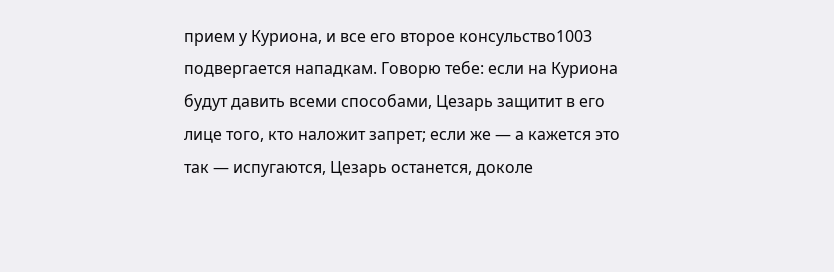прием у Куриона, и все его второе консульство1003 подвергается нападкам. Говорю тебе: если на Куриона будут давить всеми способами, Цезарь защитит в его лице того, кто наложит запрет; если же — а кажется это так — испугаются, Цезарь останется, доколе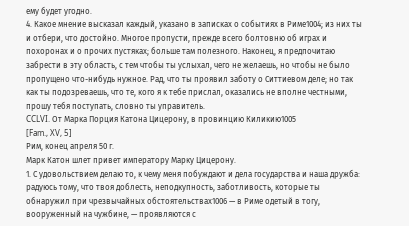ему будет угодно.
4. Какое мнение высказал каждый, указано в записках о событиях в Риме1004; из них ты и отбери, что достойно. Многое пропусти, прежде всего болтовню об играх и похоронах и о прочих пустяках; больше там полезного. Наконец, я предпочитаю забрести в эту область, с тем чтобы ты услыхал, чего не желаешь, но чтобы не было пропущено что-нибудь нужное. Рад, что ты проявил заботу о Ситтиевом деле; но так как ты подозреваешь, что те, кого я к тебе прислал, оказались не вполне честными, прошу тебя поступать, словно ты управитель.
CCLVI. От Марка Порция Катона Цицерону, в провинцию Киликию1005
[Fam., XV, 5]
Рим, конец апреля 50 г.
Марк Катон шлет привет императору Марку Цицерону.
1. С удовольствием делаю то, к чему меня побуждают и дела государства и наша дружба: радуюсь тому, что твоя доблесть, неподкупность, заботливость, которые ты обнаружил при чрезвычайных обстоятельствах1006 — в Риме одетый в тогу, вооруженный на чужбине, — проявляются с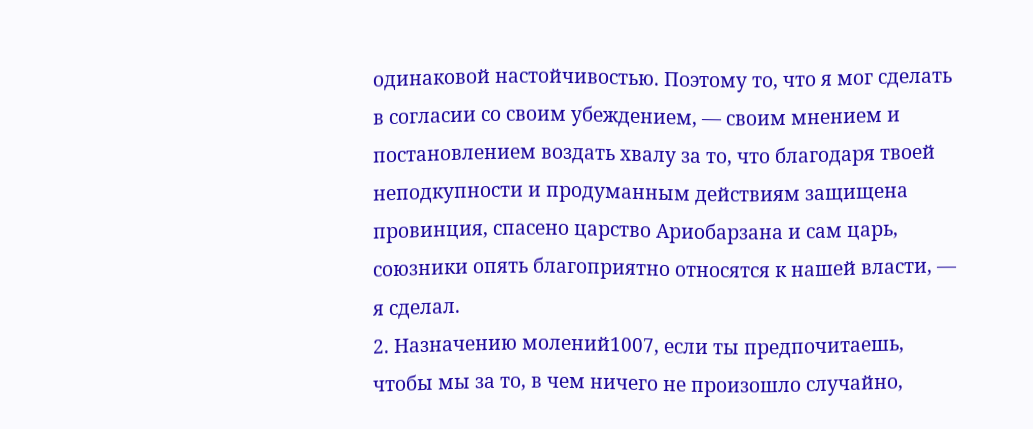одинаковой настойчивостью. Поэтому то, что я мог сделать в согласии со своим убеждением, — своим мнением и постановлением воздать хвалу за то, что благодаря твоей неподкупности и продуманным действиям защищена провинция, спасено царство Ариобарзана и сам царь, союзники опять благоприятно относятся к нашей власти, — я сделал.
2. Назначению молений1007, если ты предпочитаешь, чтобы мы за то, в чем ничего не произошло случайно,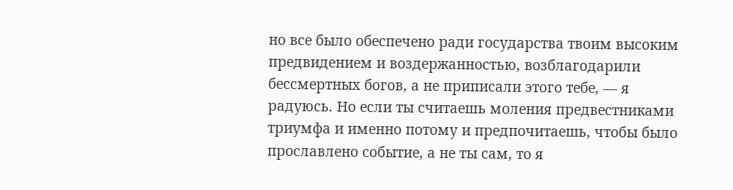но все было обеспечено ради государства твоим высоким предвидением и воздержанностью, возблагодарили бессмертных богов, а не приписали этого тебе, — я радуюсь. Но если ты считаешь моления предвестниками триумфа и именно потому и предпочитаешь, чтобы было прославлено событие, а не ты сам, то я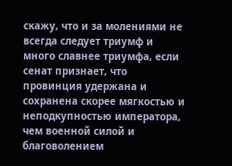скажу, что и за молениями не всегда следует триумф и много славнее триумфа, если сенат признает, что провинция удержана и сохранена скорее мягкостью и неподкупностью императора, чем военной силой и благоволением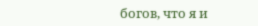богов, что я и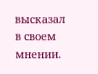высказал в своем мнении.